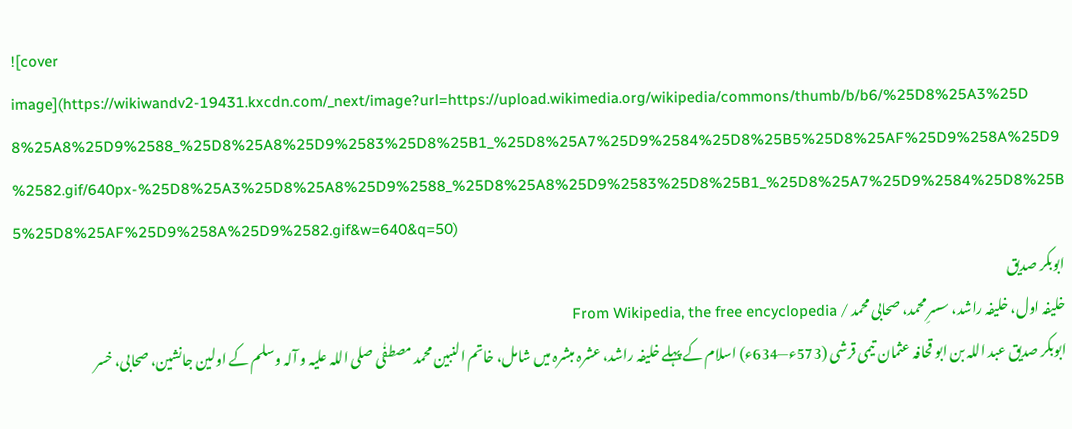![cover image](https://wikiwandv2-19431.kxcdn.com/_next/image?url=https://upload.wikimedia.org/wikipedia/commons/thumb/b/b6/%25D8%25A3%25D8%25A8%25D9%2588_%25D8%25A8%25D9%2583%25D8%25B1_%25D8%25A7%25D9%2584%25D8%25B5%25D8%25AF%25D9%258A%25D9%2582.gif/640px-%25D8%25A3%25D8%25A8%25D9%2588_%25D8%25A8%25D9%2583%25D8%25B1_%25D8%25A7%25D9%2584%25D8%25B5%25D8%25AF%25D9%258A%25D9%2582.gif&w=640&q=50)
ابوبکر صدیق
خلیفہ اول، خلیفہ راشد، سسرِ محمد، صحابی محمد / From Wikipedia, the free encyclopedia
ابوبکر صدیق عبد اللہ بن ابو قحافہ عثمان تیمی قرشی (573ء—634ء) اسلام کے پہلے خلیفہ راشد، عشرہ مبشرہ میں شامل، خاتم النبین محمد مصطفٰی صلی اللہ علیہ و آلہ وسلم کے اولین جانشین، صحابی، خسر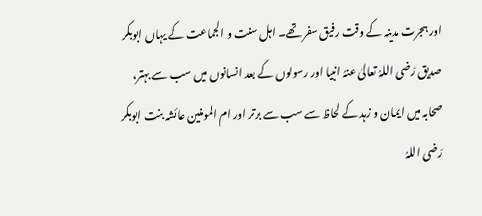اور ہجرت مدینہ کے وقت رفیق سفر تھے۔ اہل سنت و الجماعت کے یہاں ابوبکر صدیق رَضی اللہُ تعالیٰ عنہُ انبیا اور رسولوں کے بعد انسانوں میں سب سے بہتر، صحابہ میں ایمان و زہد کے لحاظ سے سب سے برتر اور ام المومنین عائشہ بنت ابوبکر رَضی اللہُ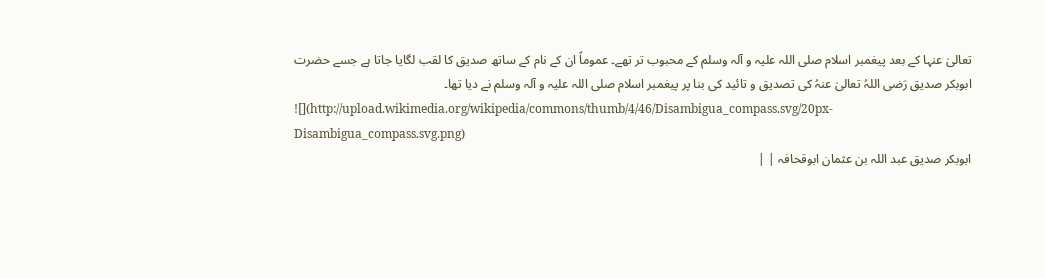تعالیٰ عنہا کے بعد پیغمبر اسلام صلی اللہ علیہ و آلہ وسلم کے محبوب تر تھے۔ عموماً ان کے نام کے ساتھ صدیق کا لقب لگایا جاتا ہے جسے حضرت ابوبکر صدیق رَضی اللہُ تعالیٰ عنہُ کی تصدیق و تائید کی بنا پر پیغمبر اسلام صلی اللہ علیہ و آلہ وسلم نے دیا تھا۔
![](http://upload.wikimedia.org/wikipedia/commons/thumb/4/46/Disambigua_compass.svg/20px-Disambigua_compass.svg.png)
ابوبکر صديق عبد اللہ بن عثمان ابوقحافہ | |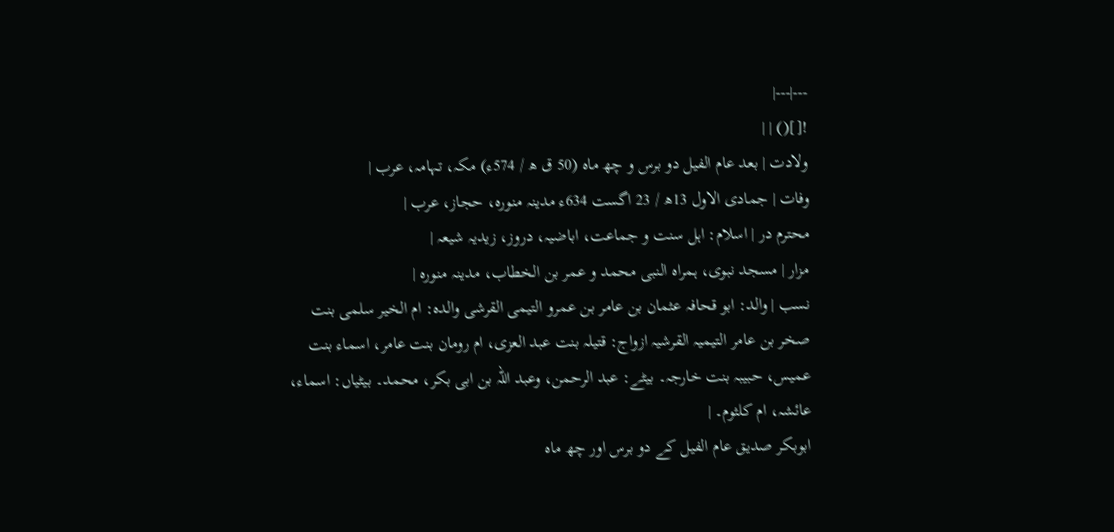---|---|
![]() | |
ولادت | بعد عام الفيل دو برس و چھ ماہ (50 ق ھ / 574ء) مكہ، تہامہ، عرب |
وفات | جمادی الاول 13ھ / 23 اگست 634ء مدینہ منورہ، حجاز، عرب |
محترم در | اسلام: اہل سنت و جماعت، اباضیہ، دروز، زیدیہ شیعہ |
مزار | مسجد نبوی، ہمراہ النبی محمد و عمر بن الخطاب، مدينہ منورہ |
نسب | والد: ابو قحافہ عثمان بن عامر بن عمرو التیمی القرشی والدہ: ام الخیر سلمى بنت صخر بن عامر التیمیہ القرشیہ ازواج: قتيلہ بنت عبد العزى، ام رومان بنت عامر، اسماء بنت عمیس، حبیبہ بنت خارجہ۔ بیٹے: عبد الرحمن، وعبد اللہ بن ابی بکر، محمد۔ بیٹیاں: اسماء، عائشہ، ام كلثوم۔ |
ابوبکر صدیق عام الفیل کے دو برس اور چھ ماہ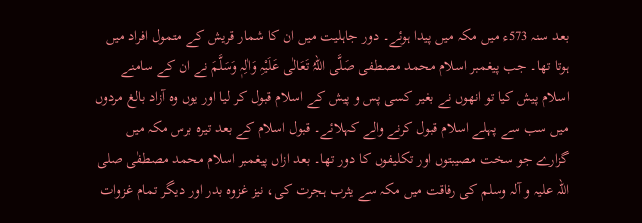بعد سنہ 573ء میں مکہ میں پیدا ہوئے۔ دور جاہلیت میں ان کا شمار قریش کے متمول افراد میں ہوتا تھا۔ جب پیغمبر اسلام محمد مصطفی صَلَّی اللہُ تَعَالٰی عَلَیْہِ وَاٰلِہٖ وَسَلَّمَ نے ان کے سامنے اسلام پیش کیا تو انھوں نے بغیر کسی پس و پیش کے اسلام قبول کر لیا اور یوں وہ آزاد بالغ مردوں میں سب سے پہلے اسلام قبول کرنے والے کہلائے۔ قبول اسلام کے بعد تیرہ برس مکہ میں گزارے جو سخت مصیبتوں اور تکلیفوں کا دور تھا۔ بعد ازاں پیغمبر اسلام محمد مصطفٰی صلی اللہ علیہ و آلہ وسلم کی رفاقت میں مکہ سے یثرب ہجرت کی، نیز غزوہ بدر اور دیگر تمام غزوات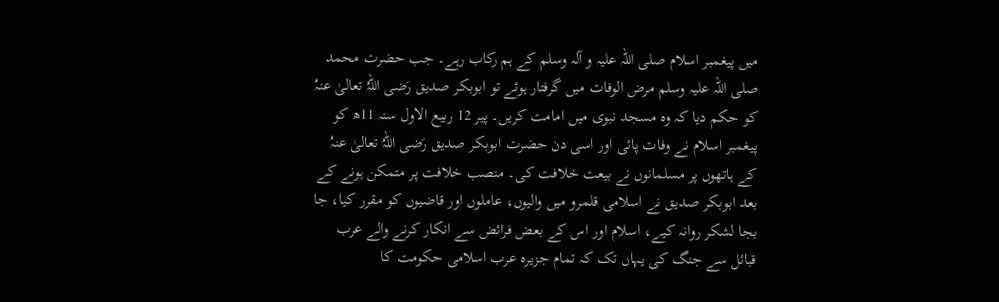میں پیغمبر اسلام صلی اللہ علیہ و آلہ وسلم کے ہم رکاب رہے۔ جب حضرت محمد صلی اللہ علیہ وسلم مرض الوفات میں گرفتار ہوئے تو ابوبکر صدیق رَضی اللہُ تعالیٰ عنہُ کو حکم دیا کہ وہ مسجد نبوی میں امامت کریں۔ پیر 12 ربیع الاول سنہ 11ھ کو پیغمبر اسلام نے وفات پائی اور اسی دن حضرت ابوبکر صدیق رَضی اللہُ تعالیٰ عنہُ کے ہاتھوں پر مسلمانوں نے بیعت خلافت کی۔ منصب خلافت پر متمکن ہونے کے بعد ابوبکر صدیق نے اسلامی قلمرو میں والیوں، عاملوں اور قاضیوں کو مقرر کیا، جا بجا لشکر روانہ کیے، اسلام اور اس کے بعض فرائض سے انکار کرنے والے عرب قبائل سے جنگ کی یہاں تک کہ تمام جزیرہ عرب اسلامی حکومت کا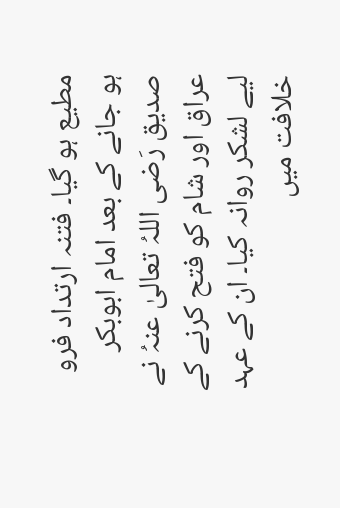مطیع ہو گیا۔ فتنہ ارتداد فرو ہو جانے کے بعد امام ابوبکر صدیق رَضی اللہُ تعالیٰ عنہُ نے عراق اور شام کو فتح کرنے کے لیے لشکر روانہ کیا۔ ان کے عہد خلافت میں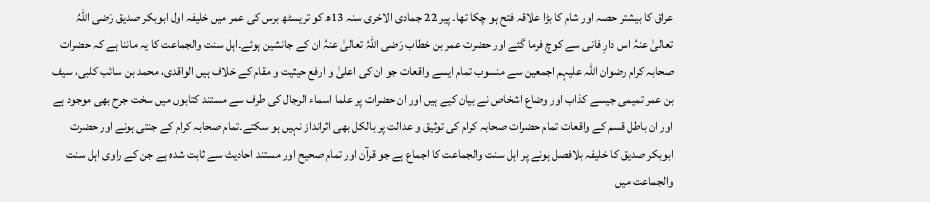عراق کا بیشتر حصہ اور شام کا بڑا علاقہ فتح ہو چکا تھا۔ پیر 22 جمادی الاخری سنہ 13ھ کو تریسٹھ برس کی عمر میں خلیفہ اول ابوبکر صدیق رَضی اللہُ تعالیٰ عنہُ اس دارِ فانی سے کوچ فرما گئے اور حضرت عمر بن خطاب رَضی اللہُ تعالیٰ عنہُ ان کے جانشین ہوئے۔اہل سنت والجماعت کا یہ ماننا ہے کہ حضرات صحابہ کرام رضوان اللہ علیہم اجمعین سے منسوب تمام ایسے واقعات جو ان کی اعلیٰ و ارفع حیثیت و مقام کے خلاف ہیں الواقدی، محمد بن سائب کلبی، سیف بن عمر تمیمی جیسے کذاب اور وضاع اشخاص نے بیان کیے ہیں اور ان حضرات پر علما اسماء الرجال کی طرف سے مستند کتابوں میں سخت جرح بھی موجود ہے اور ان باطل قسم کے واقعات تمام حضرات صحابہ کرام کی توثیق و عدالت پر بالکل بھی اثرانداز نہیں ہو سکتے۔تمام صحابہ کرام کے جنتی ہونے اور حضرت ابوبکر صدیق کا خلیفہ بلافصل ہونے پر اہل سنت والجماعت کا اجماع ہے جو قرآن اور تمام صحیح اور مستند احادیث سے ثابت شدہ ہے جن کے راوی اہل سنت والجماعت میں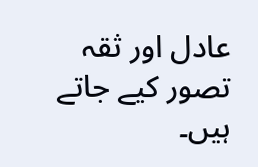عادل اور ثقہ تصور کیے جاتے ہیں۔